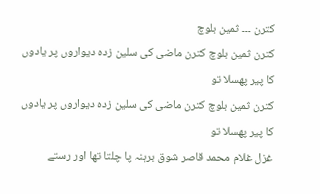کترن ۔۔۔ ثمین بلوچ
کترن ثمین بلوچ کترن ماضی کی سلین زده دیواروں پر یادوں کا پیر پھسلا تو
کترن ثمین بلوچ کترن ماضی کی سلین زده دیواروں پر یادوں کا پیر پھسلا تو
غزل غلام محمد قاصر شوق برہنہ پا چلتا تھا اور رستے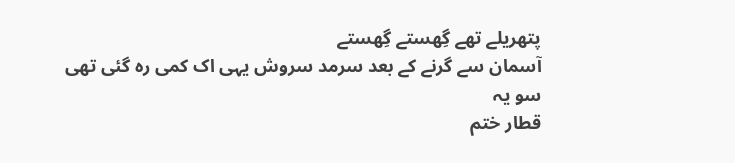پتھریلے تھے گِھستے گِھستے
آسمان سے گرنے کے بعد سرمد سروش یہی اک کمی رہ گئی تھی سو یہ
قطار ختم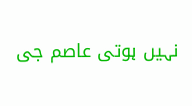نہیں ہوتی عاصم جی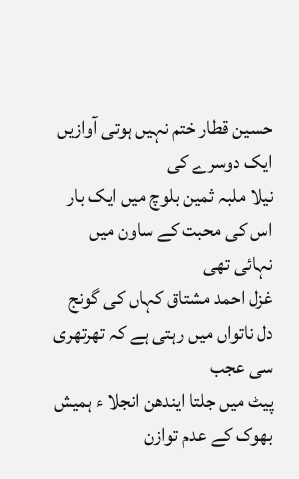حسین قطار ختم نہیں ہوتی آوازیں ایک دوسرے کی
نیلا ملبہ ثمین بلوچ میں ایک بار اس کی محبت کے ساون میں نہائی تھی
غزل احمد مشتاق کہاں کی گونج دل ناتواں میں رہتی ہے کہ تھرتھری سی عجب
پیٹ میں جلتا ایندھن انجلا ء ہمیش بھوک کے عدم توازن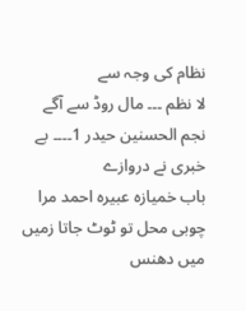نظام کی وجہ سے
لا نظم ۔۔۔ مال روڈ سے آگے نجم الحسنین حیدر 1۔۔۔۔ بے خبری نے دروازے
باب خمیازہ عبیرہ احمد مرا چوبی محل تو ٹوٹ جاتا زمیں میں دھنس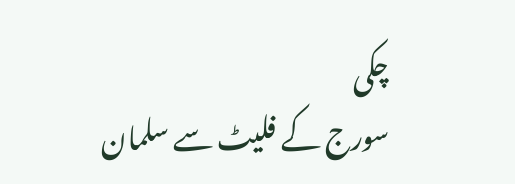چکی
سورج کے فلیٹ سے سلمان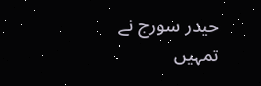حیدر سورج نے تمہیں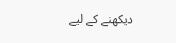دیکھنے کے لیے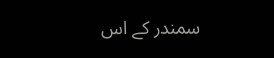سمندر کے اس